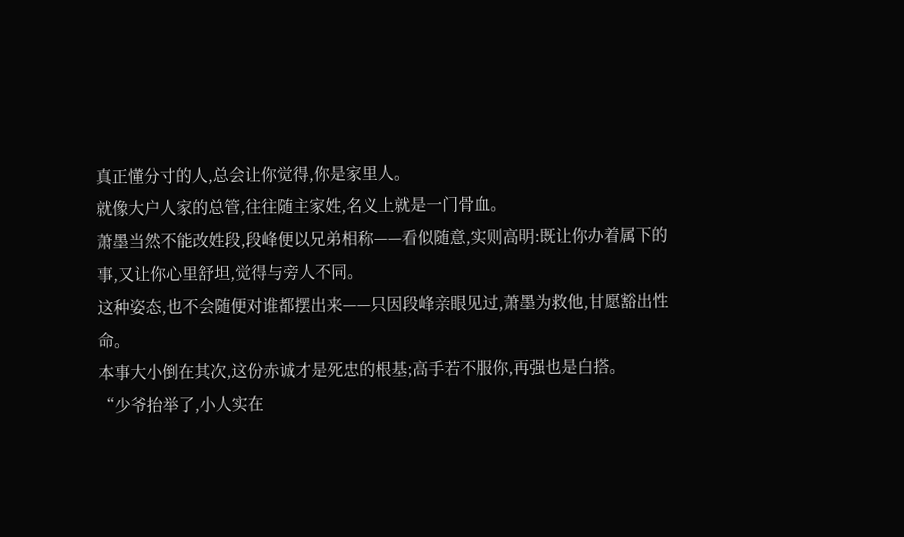真正懂分寸的人,总会让你觉得,你是家里人。
就像大户人家的总管,往往随主家姓,名义上就是一门骨血。
萧墨当然不能改姓段,段峰便以兄弟相称——看似随意,实则高明:既让你办着属下的事,又让你心里舒坦,觉得与旁人不同。
这种姿态,也不会随便对谁都摆出来——只因段峰亲眼见过,萧墨为救他,甘愿豁出性命。
本事大小倒在其次,这份赤诚才是死忠的根基;高手若不服你,再强也是白搭。
“少爷抬举了,小人实在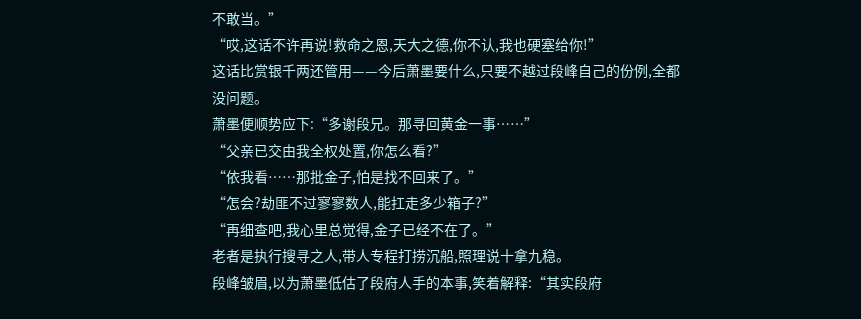不敢当。”
“哎,这话不许再说!救命之恩,天大之德,你不认,我也硬塞给你!”
这话比赏银千两还管用——今后萧墨要什么,只要不越过段峰自己的份例,全都没问题。
萧墨便顺势应下:“多谢段兄。那寻回黄金一事……”
“父亲已交由我全权处置,你怎么看?”
“依我看……那批金子,怕是找不回来了。”
“怎会?劫匪不过寥寥数人,能扛走多少箱子?”
“再细查吧,我心里总觉得,金子已经不在了。”
老者是执行搜寻之人,带人专程打捞沉船,照理说十拿九稳。
段峰皱眉,以为萧墨低估了段府人手的本事,笑着解释:“其实段府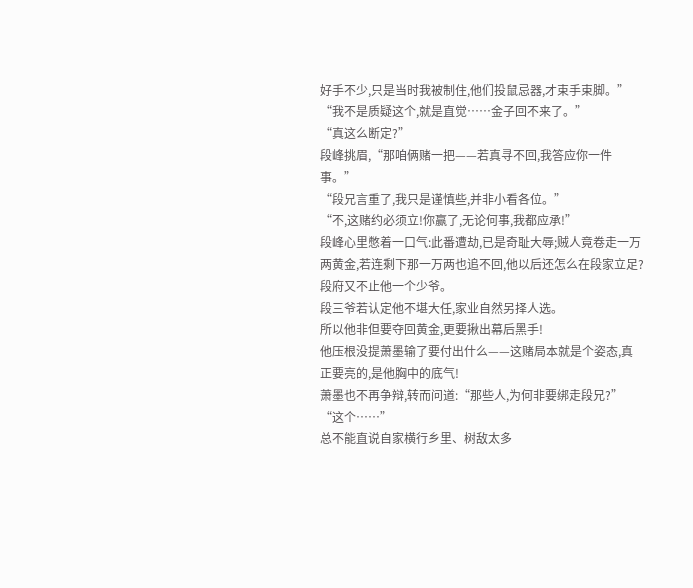好手不少,只是当时我被制住,他们投鼠忌器,才束手束脚。”
“我不是质疑这个,就是直觉……金子回不来了。”
“真这么断定?”
段峰挑眉,“那咱俩赌一把——若真寻不回,我答应你一件事。”
“段兄言重了,我只是谨慎些,并非小看各位。”
“不,这赌约必须立!你赢了,无论何事,我都应承!”
段峰心里憋着一口气:此番遭劫,已是奇耻大辱;贼人竟卷走一万两黄金,若连剩下那一万两也追不回,他以后还怎么在段家立足?段府又不止他一个少爷。
段三爷若认定他不堪大任,家业自然另择人选。
所以他非但要夺回黄金,更要揪出幕后黑手!
他压根没提萧墨输了要付出什么——这赌局本就是个姿态,真正要亮的,是他胸中的底气!
萧墨也不再争辩,转而问道:“那些人,为何非要绑走段兄?”
“这个……”
总不能直说自家横行乡里、树敌太多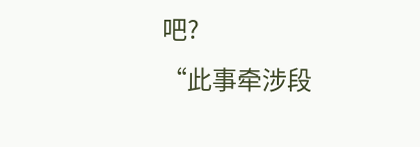吧?
“此事牵涉段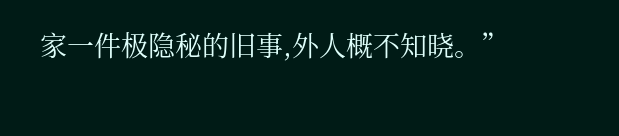家一件极隐秘的旧事,外人概不知晓。”